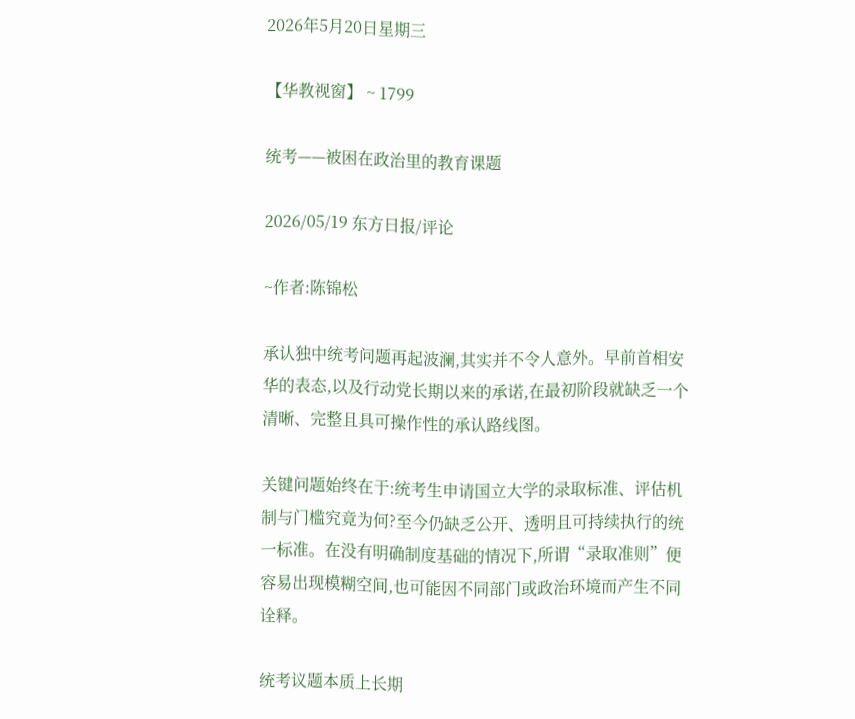2026年5月20日星期三

【华教视窗】 ~ 1799

统考——被困在政治里的教育课题

2026/05/19 东方日报/评论

~作者:陈锦松

承认独中统考问题再起波澜,其实并不令人意外。早前首相安华的表态,以及行动党长期以来的承诺,在最初阶段就缺乏一个清晰、完整且具可操作性的承认路线图。

关键问题始终在于:统考生申请国立大学的录取标准、评估机制与门槛究竟为何?至今仍缺乏公开、透明且可持续执行的统一标准。在没有明确制度基础的情况下,所谓“录取准则”便容易出现模糊空间,也可能因不同部门或政治环境而产生不同诠释。

统考议题本质上长期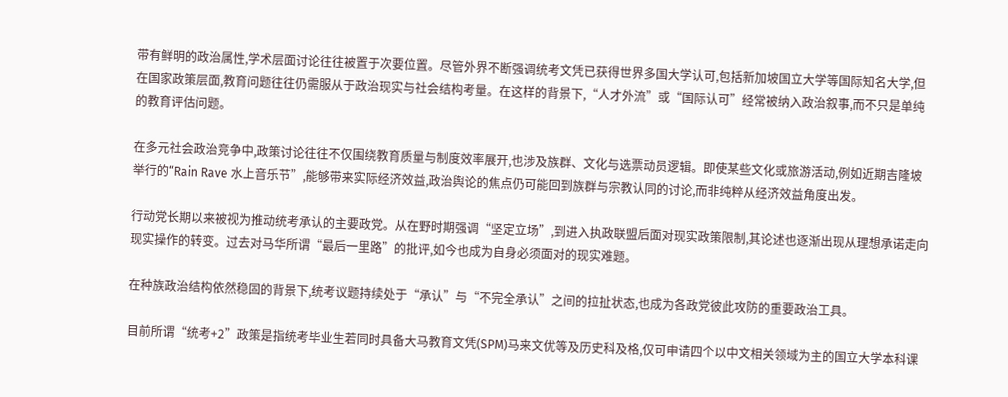带有鲜明的政治属性,学术层面讨论往往被置于次要位置。尽管外界不断强调统考文凭已获得世界多国大学认可,包括新加坡国立大学等国际知名大学,但在国家政策层面,教育问题往往仍需服从于政治现实与社会结构考量。在这样的背景下,“人才外流”或“国际认可”经常被纳入政治叙事,而不只是单纯的教育评估问题。

在多元社会政治竞争中,政策讨论往往不仅围绕教育质量与制度效率展开,也涉及族群、文化与选票动员逻辑。即使某些文化或旅游活动,例如近期吉隆坡举行的“Rain Rave 水上音乐节”,能够带来实际经济效益,政治舆论的焦点仍可能回到族群与宗教认同的讨论,而非纯粹从经济效益角度出发。

行动党长期以来被视为推动统考承认的主要政党。从在野时期强调“坚定立场”,到进入执政联盟后面对现实政策限制,其论述也逐渐出现从理想承诺走向现实操作的转变。过去对马华所谓“最后一里路”的批评,如今也成为自身必须面对的现实难题。

在种族政治结构依然稳固的背景下,统考议题持续处于“承认”与“不完全承认”之间的拉扯状态,也成为各政党彼此攻防的重要政治工具。

目前所谓“统考+2”政策是指统考毕业生若同时具备大马教育文凭(SPM)马来文优等及历史科及格,仅可申请四个以中文相关领域为主的国立大学本科课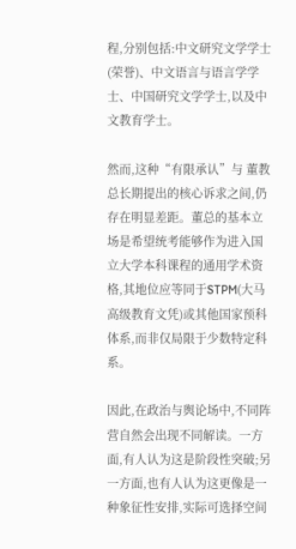程,分别包括:中文研究文学学士(荣誉)、中文语言与语言学学士、中国研究文学学士,以及中文教育学士。

然而,这种“有限承认”与 董教总长期提出的核心诉求之间,仍存在明显差距。董总的基本立场是希望统考能够作为进入国立大学本科课程的通用学术资格,其地位应等同于STPM(大马高级教育文凭)或其他国家预科体系,而非仅局限于少数特定科系。

因此,在政治与舆论场中,不同阵营自然会出现不同解读。一方面,有人认为这是阶段性突破;另一方面,也有人认为这更像是一种象征性安排,实际可选择空间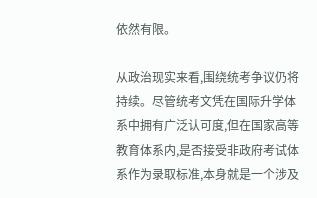依然有限。

从政治现实来看,围绕统考争议仍将持续。尽管统考文凭在国际升学体系中拥有广泛认可度,但在国家高等教育体系内,是否接受非政府考试体系作为录取标准,本身就是一个涉及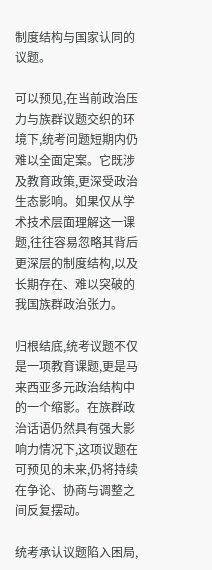制度结构与国家认同的议题。

可以预见,在当前政治压力与族群议题交织的环境下,统考问题短期内仍难以全面定案。它既涉及教育政策,更深受政治生态影响。如果仅从学术技术层面理解这一课题,往往容易忽略其背后更深层的制度结构,以及长期存在、难以突破的我国族群政治张力。

归根结底,统考议题不仅是一项教育课题,更是马来西亚多元政治结构中的一个缩影。在族群政治话语仍然具有强大影响力情况下,这项议题在可预见的未来,仍将持续在争论、协商与调整之间反复摆动。

统考承认议题陷入困局,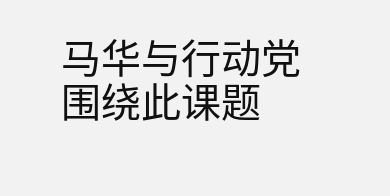马华与行动党围绕此课题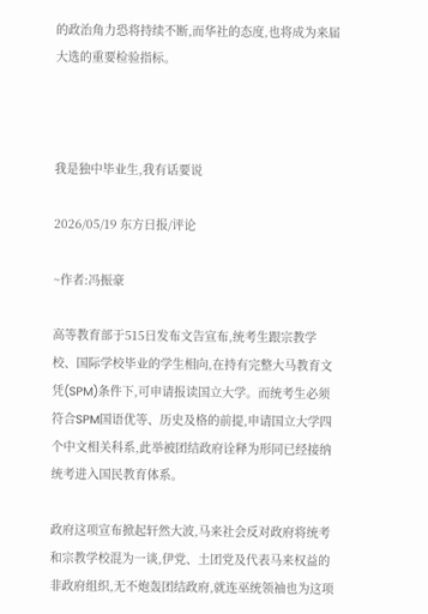的政治角力恐将持续不断,而华社的态度,也将成为来届大选的重要检验指标。



我是独中毕业生,我有话要说

2026/05/19 东方日报/评论

~作者:冯振豪

高等教育部于515日发布文告宣布,统考生跟宗教学校、国际学校毕业的学生相向,在持有完整大马教育文凭(SPM)条件下,可申请报读国立大学。而统考生必须符合SPM国语优等、历史及格的前提,申请国立大学四个中文相关科系,此举被团结政府诠释为形同已经接纳统考进入国民教育体系。

政府这项宣布掀起轩然大波,马来社会反对政府将统考和宗教学校混为一谈,伊党、土团党及代表马来权益的非政府组织,无不炮轰团结政府,就连巫统领袖也为这项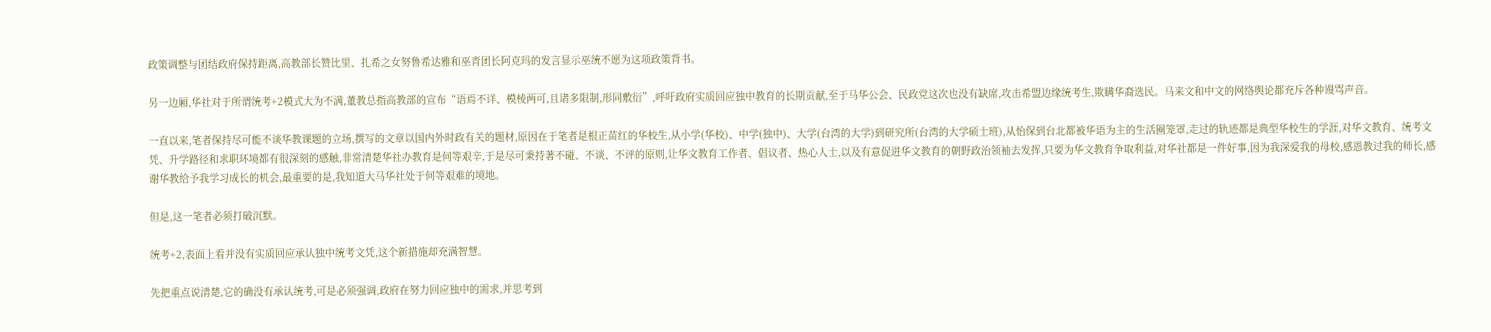政策调整与团结政府保持距离,高教部长赞比里、扎希之女努鲁希达雅和巫青团长阿克玛的发言显示巫统不愿为这项政策背书。

另一边厢,华社对于所谓统考+2模式大为不满,董教总指高教部的宣布“语焉不详、模棱两可,且诸多限制,形同敷衍”,呼吁政府实质回应独中教育的长期贡献,至于马华公会、民政党这次也没有缺席,攻击希盟边缘统考生,欺瞒华裔选民。马来文和中文的网络舆论都充斥各种谩骂声音。

一直以来,笔者保持尽可能不谈华教课题的立场,撰写的文章以国内外时政有关的题材,原因在于笔者是根正苗红的华校生,从小学(华校)、中学(独中)、大学(台湾的大学)到研究所(台湾的大学硕士班),从怡保到台北都被华语为主的生活圈笼罩,走过的轨迹都是典型华校生的学涯,对华文教育、统考文凭、升学路径和求职环境都有很深刻的感触,非常清楚华社办教育是何等艰辛,于是尽可秉持著不碰、不谈、不评的原则,让华文教育工作者、倡议者、热心人士,以及有意促进华文教育的朝野政治领袖去发挥,只要为华文教育争取利益,对华社都是一件好事,因为我深爱我的母校,感恩教过我的师长,感谢华教给予我学习成长的机会,最重要的是,我知道大马华社处于何等艰难的境地。

但是,这一笔者必须打破沉默。

统考+2,表面上看并没有实质回应承认独中统考文凭,这个新措施却充满智慧。

先把重点说清楚,它的确没有承认统考,可是必须强调,政府在努力回应独中的需求,并思考到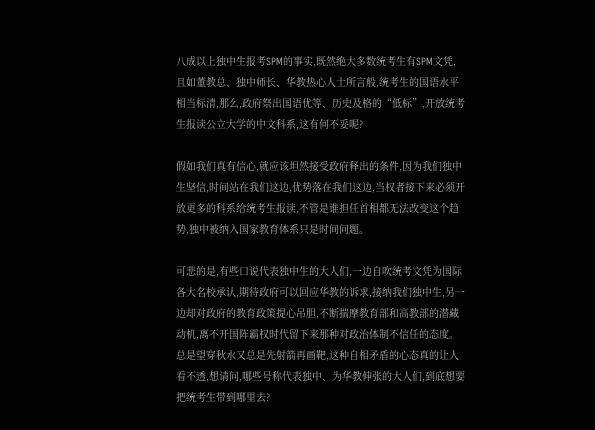八成以上独中生报考SPM的事实,既然绝大多数统考生有SPM文凭,且如董教总、独中师长、华教热心人士所言般,统考生的国语水平相当标清,那么,政府祭出国语优等、历史及格的“低标”,开放统考生报读公立大学的中文科系,这有何不妥呢?

假如我们真有信心,就应该坦然接受政府释出的条件,因为我们独中生坚信,时间站在我们这边,优势落在我们这边,当权者接下来必须开放更多的科系给统考生报读,不管是谁担任首相都无法改变这个趋势,独中被纳入国家教育体系只是时间问题。

可悲的是,有些口说代表独中生的大人们,一边自吹统考文凭为国际各大名校承认,期待政府可以回应华教的诉求,接纳我们独中生,另一边却对政府的教育政策提心吊胆,不断揣摩教育部和高教部的潜藏动机,离不开国阵霸权时代留下来那种对政治体制不信任的态度。总是望穿秋水又总是先射箭再画靶,这种自相矛盾的心态真的让人看不透,想请问,哪些号称代表独中、为华教伸张的大人们,到底想要把统考生带到哪里去?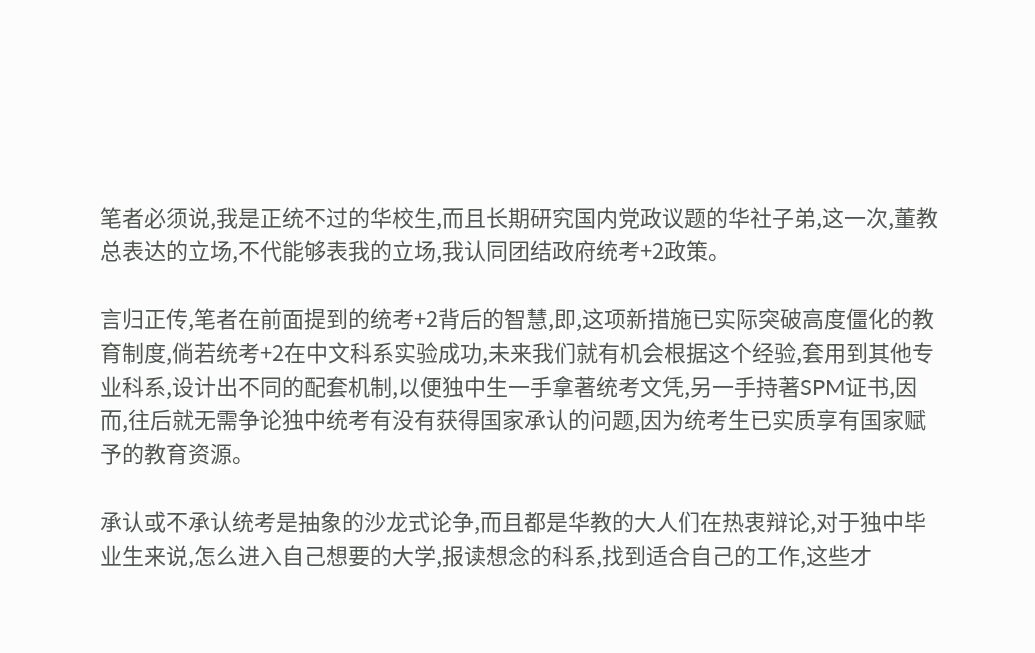笔者必须说,我是正统不过的华校生,而且长期研究国内党政议题的华社子弟,这一次,董教总表达的立场,不代能够表我的立场,我认同团结政府统考+2政策。

言归正传,笔者在前面提到的统考+2背后的智慧,即,这项新措施已实际突破高度僵化的教育制度,倘若统考+2在中文科系实验成功,未来我们就有机会根据这个经验,套用到其他专业科系,设计出不同的配套机制,以便独中生一手拿著统考文凭,另一手持著SPM证书,因而,往后就无需争论独中统考有没有获得国家承认的问题,因为统考生已实质享有国家赋予的教育资源。

承认或不承认统考是抽象的沙龙式论争,而且都是华教的大人们在热衷辩论,对于独中毕业生来说,怎么进入自己想要的大学,报读想念的科系,找到适合自己的工作,这些才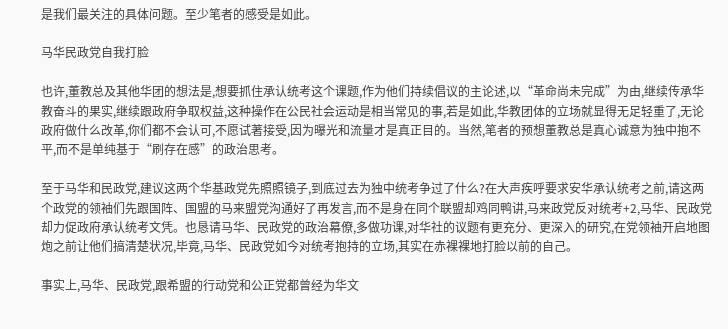是我们最关注的具体问题。至少笔者的感受是如此。

马华民政党自我打脸

也许,董教总及其他华团的想法是,想要抓住承认统考这个课题,作为他们持续倡议的主论述,以“革命尚未完成”为由,继续传承华教奋斗的果实,继续跟政府争取权益,这种操作在公民社会运动是相当常见的事,若是如此,华教团体的立场就显得无足轻重了,无论政府做什么改革,你们都不会认可,不愿试著接受,因为曝光和流量才是真正目的。当然,笔者的预想董教总是真心诚意为独中抱不平,而不是单纯基于“刷存在感”的政治思考。

至于马华和民政党,建议这两个华基政党先照照镜子,到底过去为独中统考争过了什么?在大声疾呼要求安华承认统考之前,请这两个政党的领袖们先跟国阵、国盟的马来盟党沟通好了再发言,而不是身在同个联盟却鸡同鸭讲,马来政党反对统考+2,马华、民政党却力促政府承认统考文凭。也恳请马华、民政党的政治幕僚,多做功课,对华社的议题有更充分、更深入的研究,在党领袖开启地图炮之前让他们搞清楚状况,毕竟,马华、民政党如今对统考抱持的立场,其实在赤裸裸地打脸以前的自己。

事实上,马华、民政党,跟希盟的行动党和公正党都曾经为华文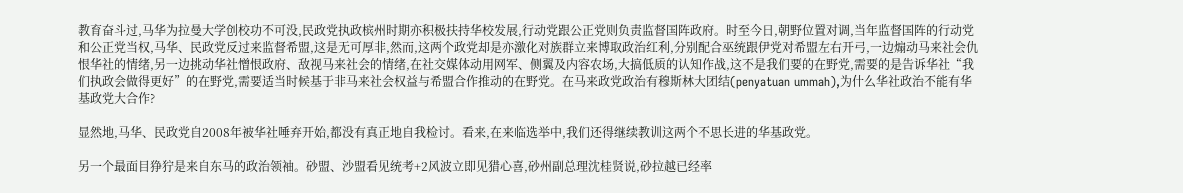教育奋斗过,马华为拉曼大学创校功不可没,民政党执政槟州时期亦积极扶持华校发展,行动党跟公正党则负责监督国阵政府。时至今日,朝野位置对调,当年监督国阵的行动党和公正党当权,马华、民政党反过来监督希盟,这是无可厚非,然而,这两个政党却是亦激化对族群立来博取政治红利,分别配合巫统跟伊党对希盟左右开弓,一边煽动马来社会仇恨华社的情绪,另一边挑动华社憎恨政府、敌视马来社会的情绪,在社交媒体动用网军、侧翼及内容农场,大搞低质的认知作战,这不是我们要的在野党,需要的是告诉华社“我们执政会做得更好”的在野党,需要适当时候基于非马来社会权益与希盟合作推动的在野党。在马来政党政治有穆斯林大团结(penyatuan ummah),为什么华社政治不能有华基政党大合作?

显然地,马华、民政党自2008年被华社唾弃开始,都没有真正地自我检讨。看来,在来临选举中,我们还得继续教训这两个不思长进的华基政党。

另一个最面目狰狞是来自东马的政治领袖。砂盟、沙盟看见统考+2风波立即见猎心喜,砂州副总理沈桂贤说,砂拉越已经率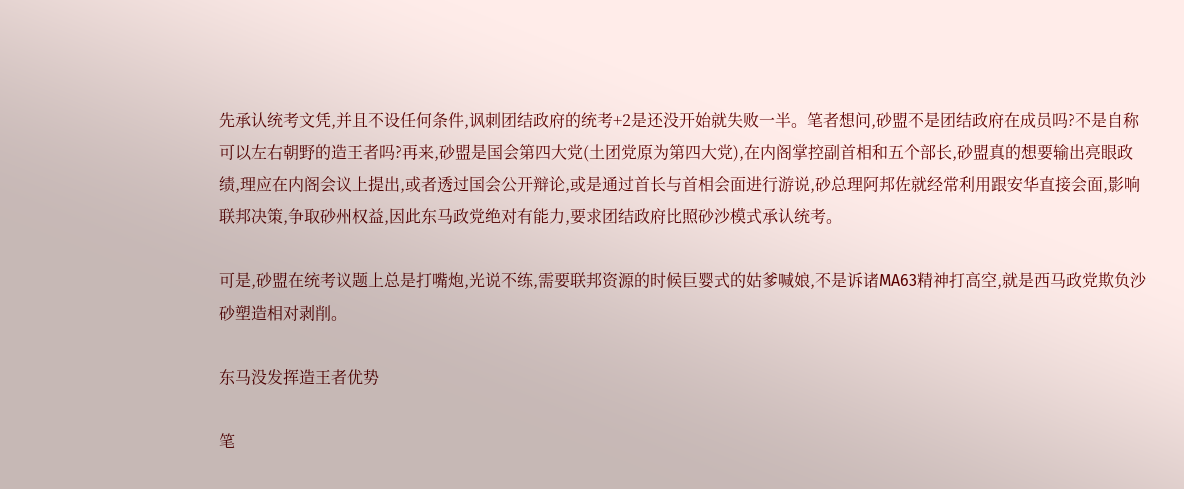先承认统考文凭,并且不设任何条件,讽刺团结政府的统考+2是还没开始就失败一半。笔者想问,砂盟不是团结政府在成员吗?不是自称可以左右朝野的造王者吗?再来,砂盟是国会第四大党(土团党原为第四大党),在内阁掌控副首相和五个部长,砂盟真的想要输出亮眼政绩,理应在内阁会议上提出,或者透过国会公开辩论,或是通过首长与首相会面进行游说,砂总理阿邦佐就经常利用跟安华直接会面,影响联邦决策,争取砂州权益,因此东马政党绝对有能力,要求团结政府比照砂沙模式承认统考。

可是,砂盟在统考议题上总是打嘴炮,光说不练,需要联邦资源的时候巨婴式的姑爹喊娘,不是诉诸MA63精神打高空,就是西马政党欺负沙砂塑造相对剥削。

东马没发挥造王者优势

笔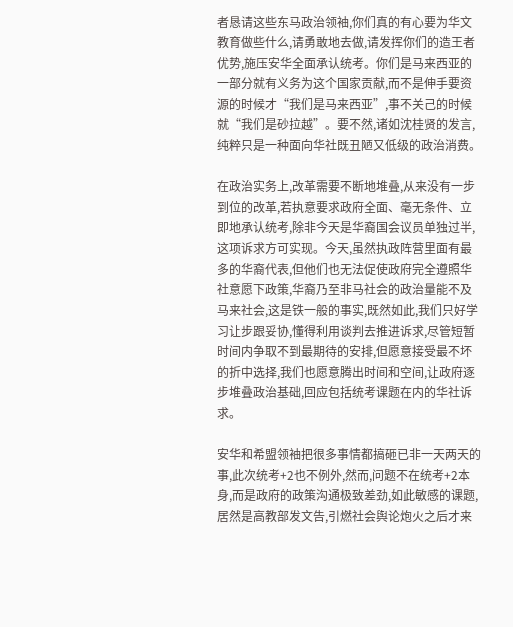者恳请这些东马政治领袖,你们真的有心要为华文教育做些什么,请勇敢地去做,请发挥你们的造王者优势,施压安华全面承认统考。你们是马来西亚的一部分就有义务为这个国家贡献,而不是伸手要资源的时候才“我们是马来西亚”,事不关己的时候就“我们是砂拉越”。要不然,诸如沈桂贤的发言,纯粹只是一种面向华社既丑陋又低级的政治消费。

在政治实务上,改革需要不断地堆叠,从来没有一步到位的改革,若执意要求政府全面、毫无条件、立即地承认统考,除非今天是华裔国会议员单独过半,这项诉求方可实现。今天,虽然执政阵营里面有最多的华裔代表,但他们也无法促使政府完全遵照华社意愿下政策,华裔乃至非马社会的政治量能不及马来社会,这是铁一般的事实,既然如此,我们只好学习让步跟妥协,懂得利用谈判去推进诉求,尽管短暂时间内争取不到最期待的安排,但愿意接受最不坏的折中选择,我们也愿意腾出时间和空间,让政府逐步堆叠政治基础,回应包括统考课题在内的华社诉求。

安华和希盟领袖把很多事情都搞砸已非一天两天的事,此次统考+2也不例外,然而,问题不在统考+2本身,而是政府的政策沟通极致差劲,如此敏感的课题,居然是高教部发文告,引燃社会舆论炮火之后才来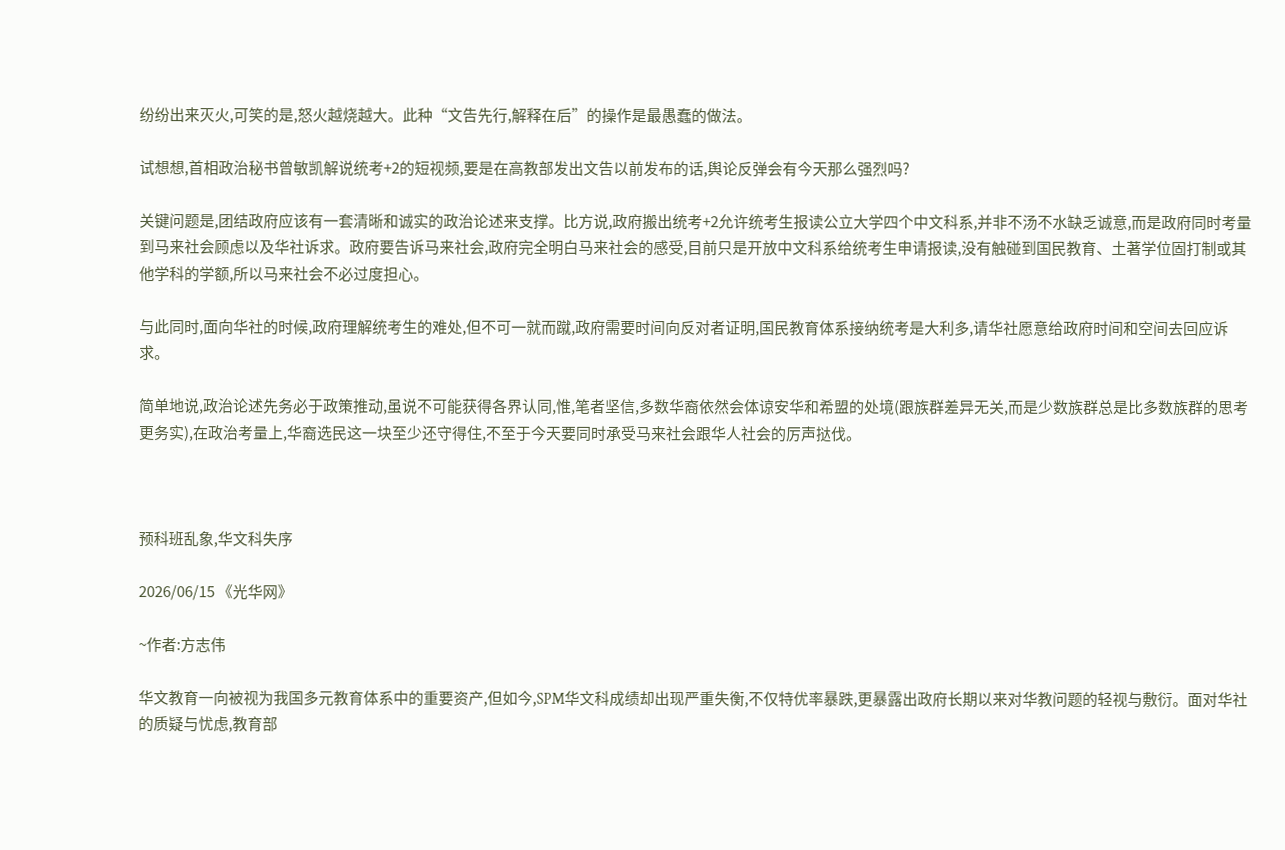纷纷出来灭火,可笑的是,怒火越烧越大。此种“文告先行,解释在后”的操作是最愚蠢的做法。

试想想,首相政治秘书曾敏凯解说统考+2的短视频,要是在高教部发出文告以前发布的话,舆论反弹会有今天那么强烈吗?

关键问题是,团结政府应该有一套清晰和诚实的政治论述来支撑。比方说,政府搬出统考+2允许统考生报读公立大学四个中文科系,并非不汤不水缺乏诚意,而是政府同时考量到马来社会顾虑以及华社诉求。政府要告诉马来社会,政府完全明白马来社会的感受,目前只是开放中文科系给统考生申请报读,没有触碰到国民教育、土著学位固打制或其他学科的学额,所以马来社会不必过度担心。

与此同时,面向华社的时候,政府理解统考生的难处,但不可一就而蹴,政府需要时间向反对者证明,国民教育体系接纳统考是大利多,请华社愿意给政府时间和空间去回应诉求。

简单地说,政治论述先务必于政策推动,虽说不可能获得各界认同,惟,笔者坚信,多数华裔依然会体谅安华和希盟的处境(跟族群差异无关,而是少数族群总是比多数族群的思考更务实),在政治考量上,华裔选民这一块至少还守得住,不至于今天要同时承受马来社会跟华人社会的厉声挞伐。



预科班乱象,华文科失序

2026/06/15 《光华网》

~作者:方志伟

华文教育一向被视为我国多元教育体系中的重要资产,但如今,SPM华文科成绩却出现严重失衡,不仅特优率暴跌,更暴露出政府长期以来对华教问题的轻视与敷衍。面对华社的质疑与忧虑,教育部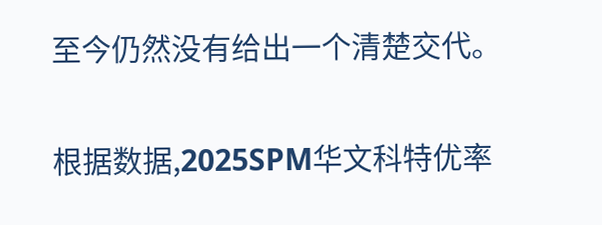至今仍然没有给出一个清楚交代。

根据数据,2025SPM华文科特优率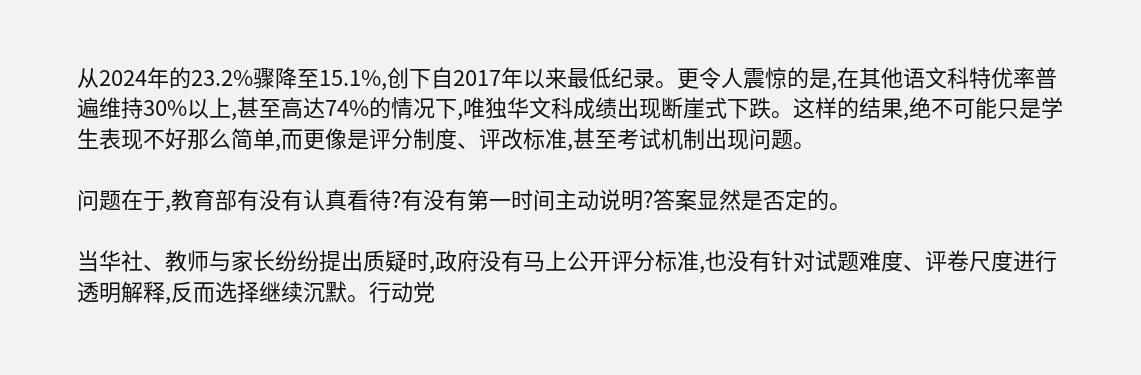从2024年的23.2%骤降至15.1%,创下自2017年以来最低纪录。更令人震惊的是,在其他语文科特优率普遍维持30%以上,甚至高达74%的情况下,唯独华文科成绩出现断崖式下跌。这样的结果,绝不可能只是学生表现不好那么简单,而更像是评分制度、评改标准,甚至考试机制出现问题。

问题在于,教育部有没有认真看待?有没有第一时间主动说明?答案显然是否定的。

当华社、教师与家长纷纷提出质疑时,政府没有马上公开评分标准,也没有针对试题难度、评卷尺度进行透明解释,反而选择继续沉默。行动党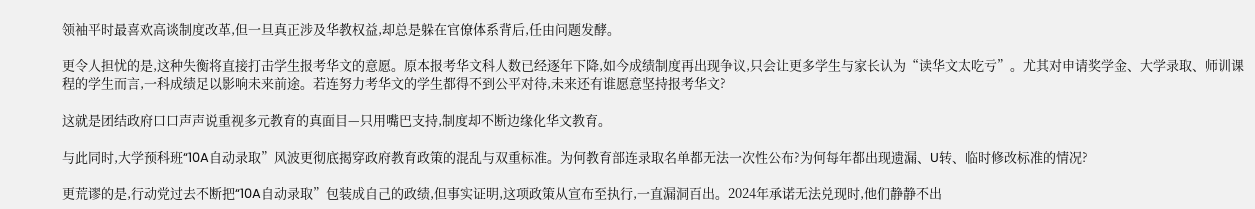领袖平时最喜欢高谈制度改革,但一旦真正涉及华教权益,却总是躲在官僚体系背后,任由问题发酵。

更令人担忧的是,这种失衡将直接打击学生报考华文的意愿。原本报考华文科人数已经逐年下降,如今成绩制度再出现争议,只会让更多学生与家长认为“读华文太吃亏”。尤其对申请奖学金、大学录取、师训课程的学生而言,一科成绩足以影响未来前途。若连努力考华文的学生都得不到公平对待,未来还有谁愿意坚持报考华文?

这就是团结政府口口声声说重视多元教育的真面目—只用嘴巴支持,制度却不断边缘化华文教育。

与此同时,大学预科班“10A自动录取”风波更彻底揭穿政府教育政策的混乱与双重标准。为何教育部连录取名单都无法一次性公布?为何每年都出现遗漏、U转、临时修改标准的情况?

更荒谬的是,行动党过去不断把“10A自动录取”包装成自己的政绩,但事实证明,这项政策从宣布至执行,一直漏洞百出。2024年承诺无法兑现时,他们静静不出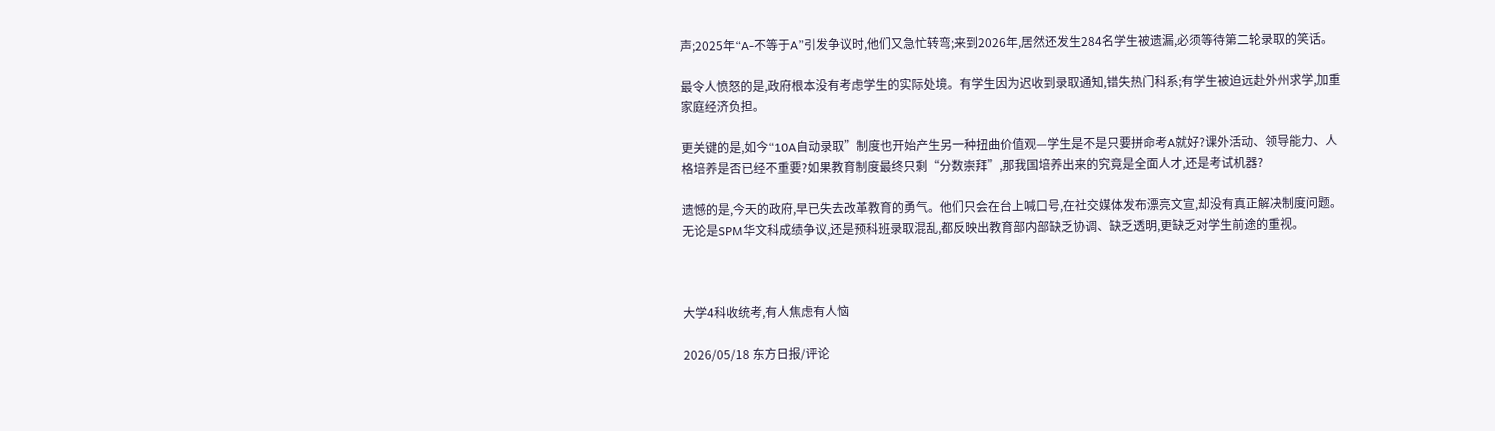声;2025年“A-不等于A”引发争议时,他们又急忙转弯;来到2026年,居然还发生284名学生被遗漏,必须等待第二轮录取的笑话。

最令人愤怒的是,政府根本没有考虑学生的实际处境。有学生因为迟收到录取通知,错失热门科系;有学生被迫远赴外州求学,加重家庭经济负担。

更关键的是,如今“10A自动录取”制度也开始产生另一种扭曲价值观—学生是不是只要拼命考A就好?课外活动、领导能力、人格培养是否已经不重要?如果教育制度最终只剩“分数崇拜”,那我国培养出来的究竟是全面人才,还是考试机器?

遗憾的是,今天的政府,早已失去改革教育的勇气。他们只会在台上喊口号,在社交媒体发布漂亮文宣,却没有真正解决制度问题。无论是SPM华文科成绩争议,还是预科班录取混乱,都反映出教育部内部缺乏协调、缺乏透明,更缺乏对学生前途的重视。



大学4科收统考,有人焦虑有人恼

2026/05/18 东方日报/评论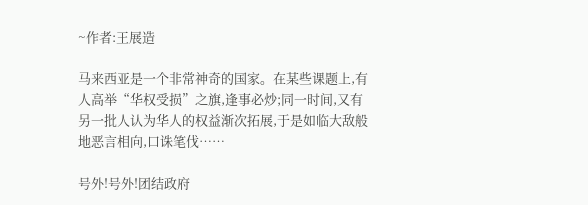~作者:王展造

马来西亚是一个非常神奇的国家。在某些课题上,有人高举“华权受损”之旗,逢事必炒;同一时间,又有另一批人认为华人的权益渐次拓展,于是如临大敌般地恶言相向,口诛笔伐……

号外!号外!团结政府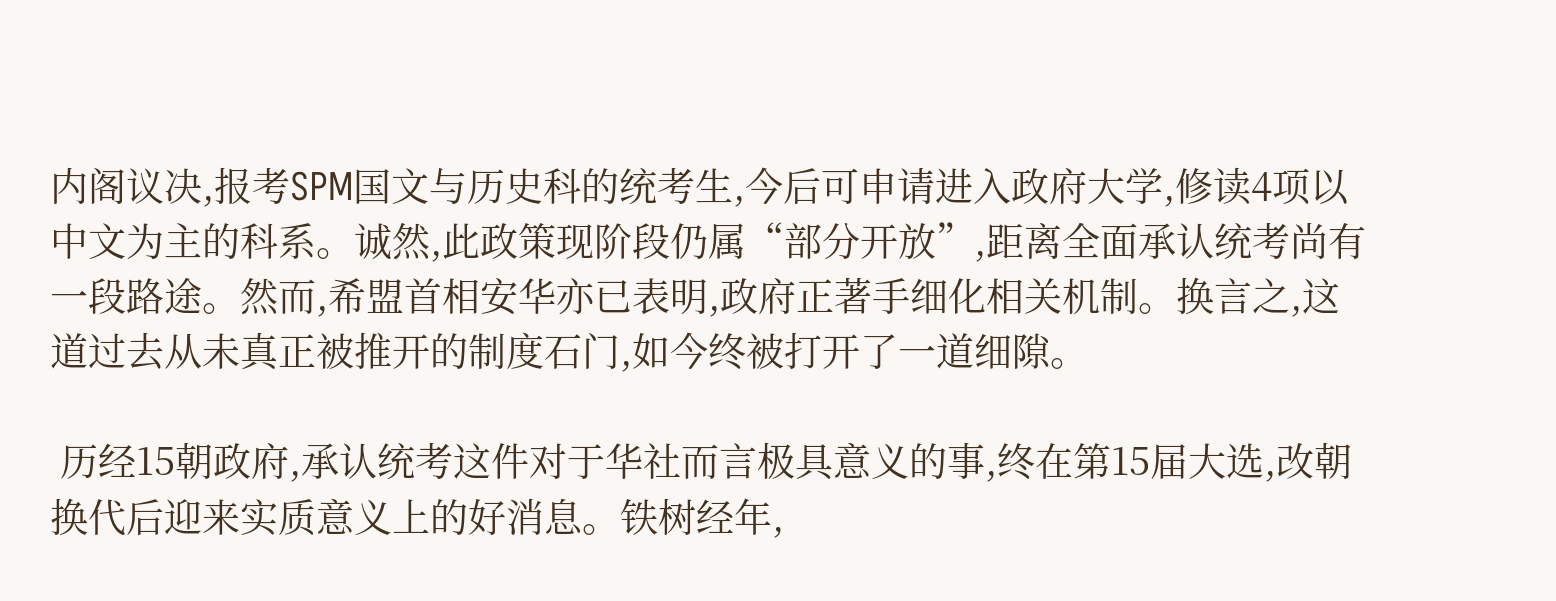内阁议决,报考SPM国文与历史科的统考生,今后可申请进入政府大学,修读4项以中文为主的科系。诚然,此政策现阶段仍属“部分开放”,距离全面承认统考尚有一段路途。然而,希盟首相安华亦已表明,政府正著手细化相关机制。换言之,这道过去从未真正被推开的制度石门,如今终被打开了一道细隙。

 历经15朝政府,承认统考这件对于华社而言极具意义的事,终在第15届大选,改朝换代后迎来实质意义上的好消息。铁树经年,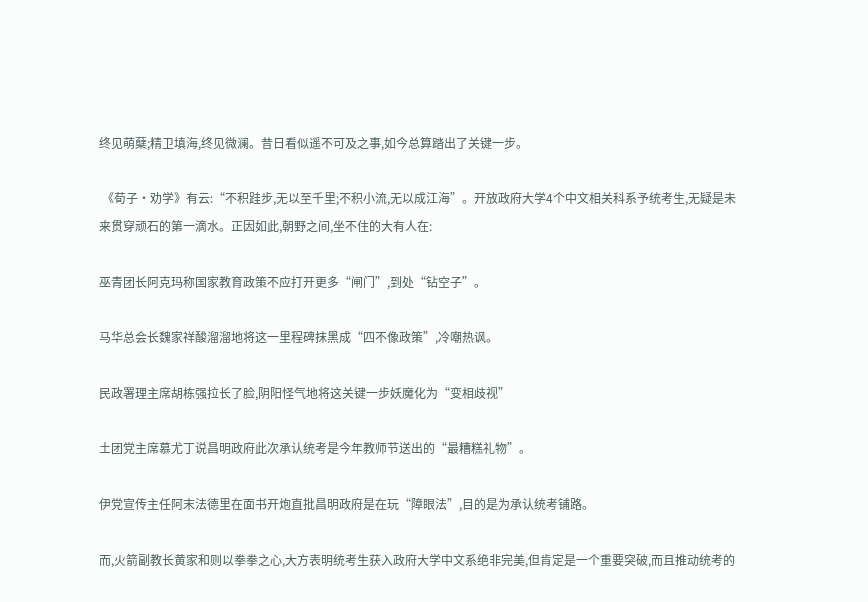终见萌蘖;精卫填海,终见微澜。昔日看似遥不可及之事,如今总算踏出了关键一步。

 《荀子·劝学》有云:“不积跬步,无以至千里;不积小流,无以成江海”。开放政府大学4个中文相关科系予统考生,无疑是未来贯穿顽石的第一滴水。正因如此,朝野之间,坐不住的大有人在:

巫青团长阿克玛称国家教育政策不应打开更多“闸门”,到处“钻空子”。

马华总会长魏家祥酸溜溜地将这一里程碑抹黑成“四不像政策”,冷嘲热讽。

民政署理主席胡栋强拉长了脸,阴阳怪气地将这关键一步妖魔化为“变相歧视”

土团党主席慕尤丁说昌明政府此次承认统考是今年教师节送出的“最糟糕礼物”。

伊党宣传主任阿末法德里在面书开炮直批昌明政府是在玩“障眼法”,目的是为承认统考铺路。

而,火箭副教长黄家和则以拳拳之心,大方表明统考生获入政府大学中文系绝非完美,但肯定是一个重要突破,而且推动统考的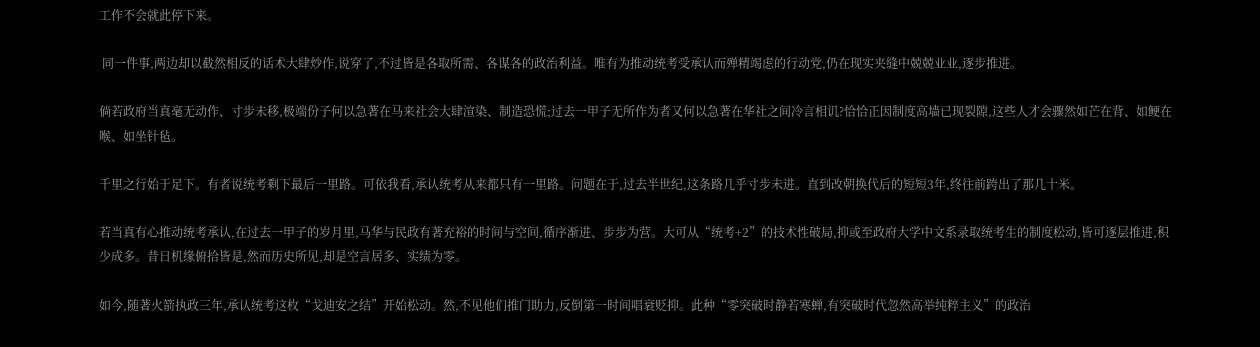工作不会就此停下来。

 同一件事,两边却以截然相反的话术大肆炒作,说穿了,不过皆是各取所需、各谋各的政治利益。唯有为推动统考受承认而殚精竭虑的行动党,仍在现实夹缝中兢兢业业,逐步推进。

倘若政府当真毫无动作、寸步未移,极端份子何以急著在马来社会大肆渲染、制造恐慌;过去一甲子无所作为者又何以急著在华社之间冷言相讥?恰恰正因制度高墙已现裂隙,这些人才会骤然如芒在背、如鲠在喉、如坐针毡。

千里之行始于足下。有者说统考剩下最后一里路。可依我看,承认统考从来都只有一里路。问题在于,过去半世纪,这条路几乎寸步未进。直到改朝换代后的短短3年,终往前跨出了那几十米。

若当真有心推动统考承认,在过去一甲子的岁月里,马华与民政有著充裕的时间与空间,循序渐进、步步为营。大可从“统考+2”的技术性破局,抑或至政府大学中文系录取统考生的制度松动,皆可逐层推进,积少成多。昔日机缘俯拾皆是,然而历史所见,却是空言居多、实绩为零。

如今,随著火箭执政三年,承认统考这枚“戈迪安之结”开始松动。然,不见他们推门助力,反倒第一时间唱衰贬抑。此种“零突破时静若寒蝉,有突破时代忽然高举纯粹主义”的政治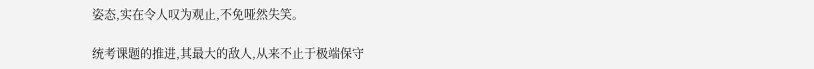姿态,实在令人叹为观止,不免哑然失笑。

统考课题的推进,其最大的敌人,从来不止于极端保守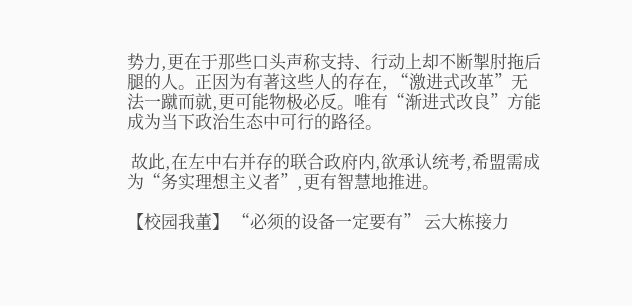势力,更在于那些口头声称支持、行动上却不断掣肘拖后腿的人。正因为有著这些人的存在, “激进式改革”无法一蹴而就,更可能物极必反。唯有“渐进式改良”方能成为当下政治生态中可行的路径。

 故此,在左中右并存的联合政府内,欲承认统考,希盟需成为“务实理想主义者”,更有智慧地推进。

【校园我董】 “必须的设备一定要有” 云大栋接力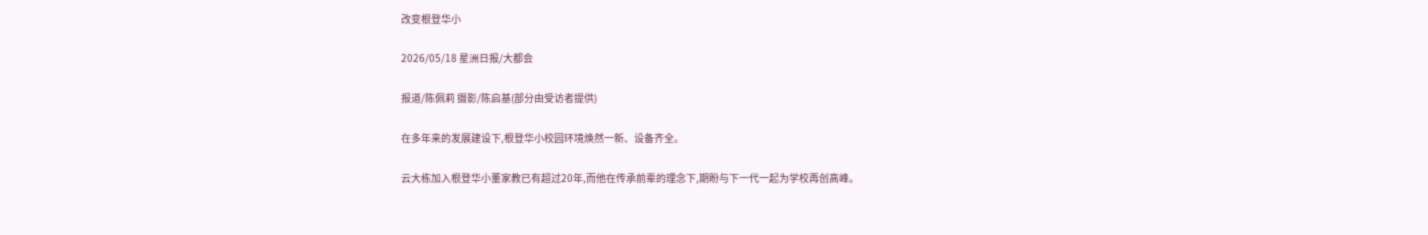改变根登华小

2026/05/18 星洲日报/大都会

报道/陈佩莉 摄影/陈启基(部分由受访者提供)

在多年来的发展建设下,根登华小校园环境焕然一新、设备齐全。

云大栋加入根登华小董家教已有超过20年,而他在传承前辈的理念下,期盼与下一代一起为学校再创高峰。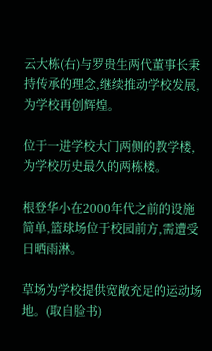云大栋(右)与罗贵生两代董事长秉持传承的理念,继续推动学校发展,为学校再创辉煌。

位于一进学校大门两侧的教学楼,为学校历史最久的两栋楼。

根登华小在2000年代之前的设施简单,篮球场位于校园前方,需遭受日晒雨淋。

草场为学校提供宽敞充足的运动场地。(取自脸书)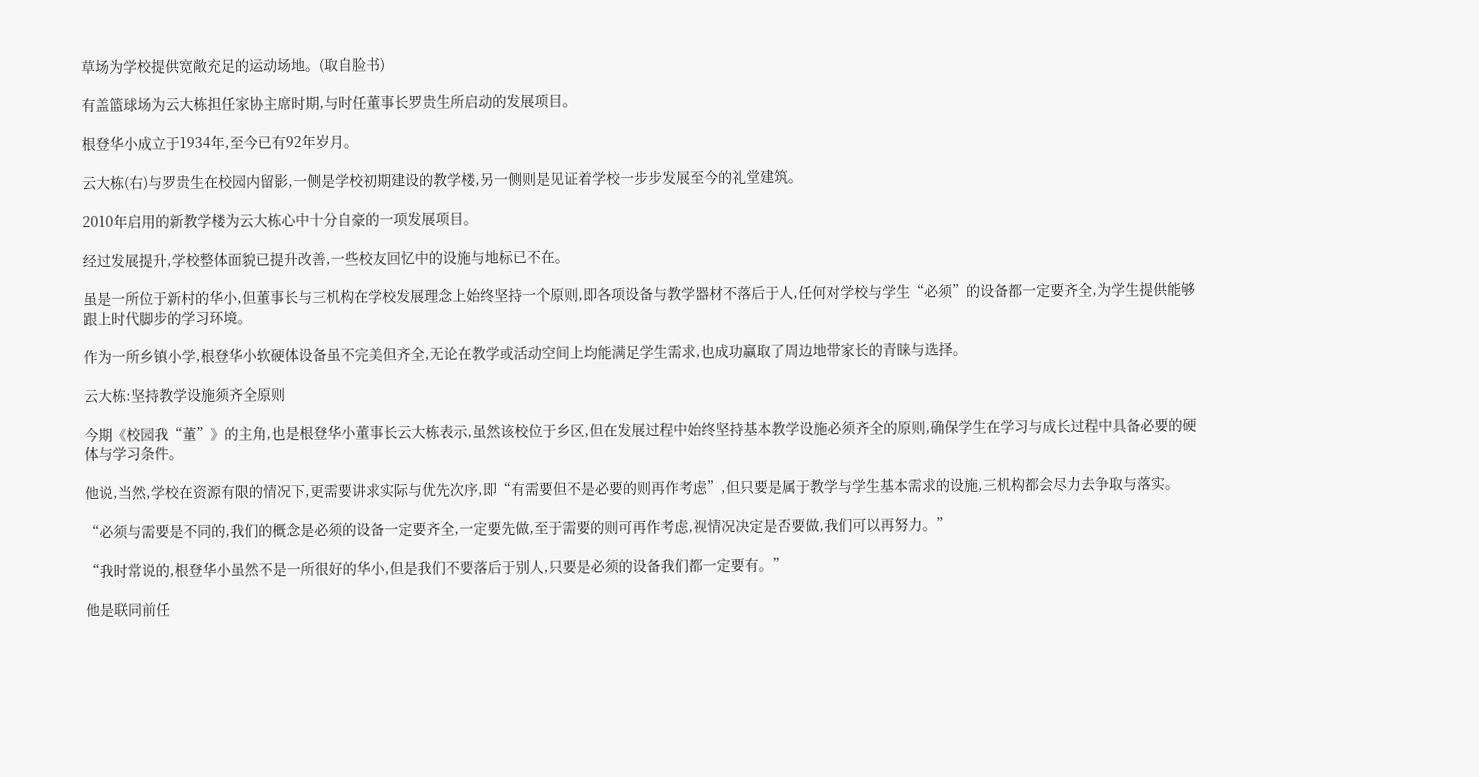草场为学校提供宽敞充足的运动场地。(取自脸书)

有盖篮球场为云大栋担任家协主席时期,与时任董事长罗贵生所启动的发展项目。

根登华小成立于1934年,至今已有92年岁月。

云大栋(右)与罗贵生在校园内留影,一侧是学校初期建设的教学楼,另一侧则是见证着学校一步步发展至今的礼堂建筑。

2010年启用的新教学楼为云大栋心中十分自豪的一项发展项目。

经过发展提升,学校整体面貌已提升改善,一些校友回忆中的设施与地标已不在。

虽是一所位于新村的华小,但董事长与三机构在学校发展理念上始终坚持一个原则,即各项设备与教学器材不落后于人,任何对学校与学生“必须”的设备都一定要齐全,为学生提供能够跟上时代脚步的学习环境。

作为一所乡镇小学,根登华小软硬体设备虽不完美但齐全,无论在教学或活动空间上均能满足学生需求,也成功赢取了周边地带家长的青睐与选择。

云大栋:坚持教学设施须齐全原则

今期《校园我“董”》的主角,也是根登华小董事长云大栋表示,虽然该校位于乡区,但在发展过程中始终坚持基本教学设施必须齐全的原则,确保学生在学习与成长过程中具备必要的硬体与学习条件。

他说,当然,学校在资源有限的情况下,更需要讲求实际与优先次序,即“有需要但不是必要的则再作考虑”,但只要是属于教学与学生基本需求的设施,三机构都会尽力去争取与落实。

“必须与需要是不同的,我们的概念是必须的设备一定要齐全,一定要先做,至于需要的则可再作考虑,视情况决定是否要做,我们可以再努力。”

“我时常说的,根登华小虽然不是一所很好的华小,但是我们不要落后于别人,只要是必须的设备我们都一定要有。”

他是联同前任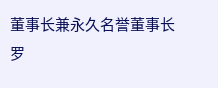董事长兼永久名誉董事长罗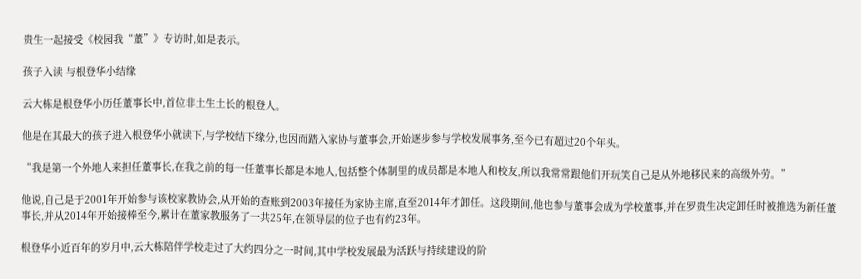贵生一起接受《校园我“董”》专访时,如是表示。

孩子入读 与根登华小结缘

云大栋是根登华小历任董事长中,首位非土生土长的根登人。

他是在其最大的孩子进入根登华小就读下,与学校结下缘分,也因而踏入家协与董事会,开始逐步参与学校发展事务,至今已有超过20个年头。

“我是第一个外地人来担任董事长,在我之前的每一任董事长都是本地人,包括整个体制里的成员都是本地人和校友,所以我常常跟他们开玩笑自己是从外地移民来的高级外劳。”

他说,自己是于2001年开始参与该校家教协会,从开始的查账到2003年接任为家协主席,直至2014年才卸任。这段期间,他也参与董事会成为学校董事,并在罗贵生决定卸任时被推选为新任董事长,并从2014年开始接棒至今,累计在董家教服务了一共25年,在领导层的位子也有约23年。

根登华小近百年的岁月中,云大栋陪伴学校走过了大约四分之一时间,其中学校发展最为活跃与持续建设的阶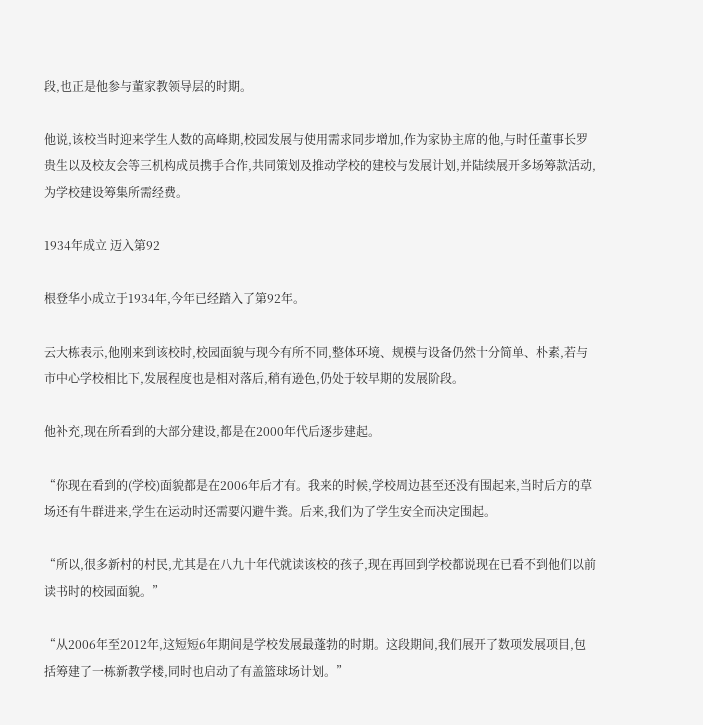段,也正是他参与董家教领导层的时期。

他说,该校当时迎来学生人数的高峰期,校园发展与使用需求同步增加,作为家协主席的他,与时任董事长罗贵生以及校友会等三机构成员携手合作,共同策划及推动学校的建校与发展计划,并陆续展开多场筹款活动,为学校建设筹集所需经费。

1934年成立 迈入第92

根登华小成立于1934年,今年已经踏入了第92年。

云大栋表示,他刚来到该校时,校园面貌与现今有所不同,整体环境、规模与设备仍然十分简单、朴素,若与市中心学校相比下,发展程度也是相对落后,稍有逊色,仍处于较早期的发展阶段。

他补充,现在所看到的大部分建设,都是在2000年代后逐步建起。

“你现在看到的(学校)面貌都是在2006年后才有。我来的时候,学校周边甚至还没有围起来,当时后方的草场还有牛群进来,学生在运动时还需要闪避牛粪。后来,我们为了学生安全而决定围起。

“所以,很多新村的村民,尤其是在八九十年代就读该校的孩子,现在再回到学校都说现在已看不到他们以前读书时的校园面貌。”

“从2006年至2012年,这短短6年期间是学校发展最蓬勃的时期。这段期间,我们展开了数项发展项目,包括筹建了一栋新教学楼,同时也启动了有盖篮球场计划。”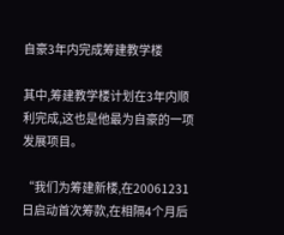自豪3年内完成筹建教学楼

其中,筹建教学楼计划在3年内顺利完成,这也是他最为自豪的一项发展项目。

“我们为筹建新楼,在20061231日启动首次筹款,在相隔4个月后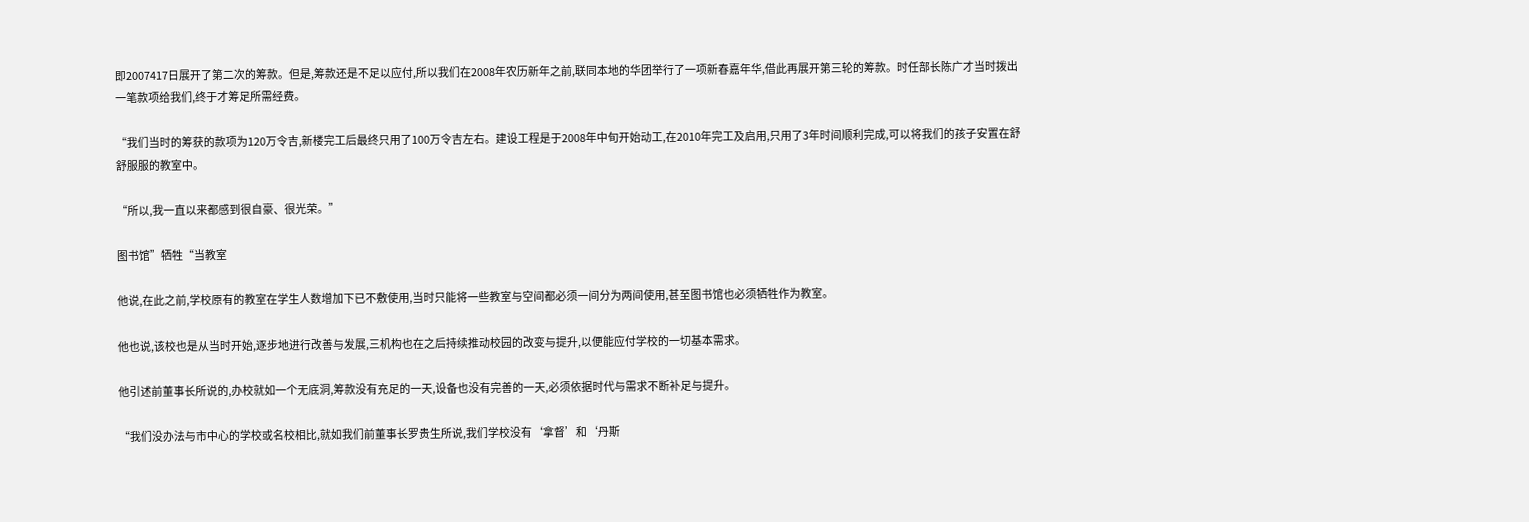即2007417日展开了第二次的筹款。但是,筹款还是不足以应付,所以我们在2008年农历新年之前,联同本地的华团举行了一项新春嘉年华,借此再展开第三轮的筹款。时任部长陈广才当时拨出一笔款项给我们,终于才筹足所需经费。

“我们当时的筹获的款项为120万令吉,新楼完工后最终只用了100万令吉左右。建设工程是于2008年中旬开始动工,在2010年完工及启用,只用了3年时间顺利完成,可以将我们的孩子安置在舒舒服服的教室中。

“所以,我一直以来都感到很自豪、很光荣。”

图书馆”牺牲“当教室

他说,在此之前,学校原有的教室在学生人数增加下已不敷使用,当时只能将一些教室与空间都必须一间分为两间使用,甚至图书馆也必须牺牲作为教室。

他也说,该校也是从当时开始,逐步地进行改善与发展,三机构也在之后持续推动校园的改变与提升,以便能应付学校的一切基本需求。

他引述前董事长所说的,办校就如一个无底洞,筹款没有充足的一天,设备也没有完善的一天,必须依据时代与需求不断补足与提升。

“我们没办法与市中心的学校或名校相比,就如我们前董事长罗贵生所说,我们学校没有‘拿督’和‘丹斯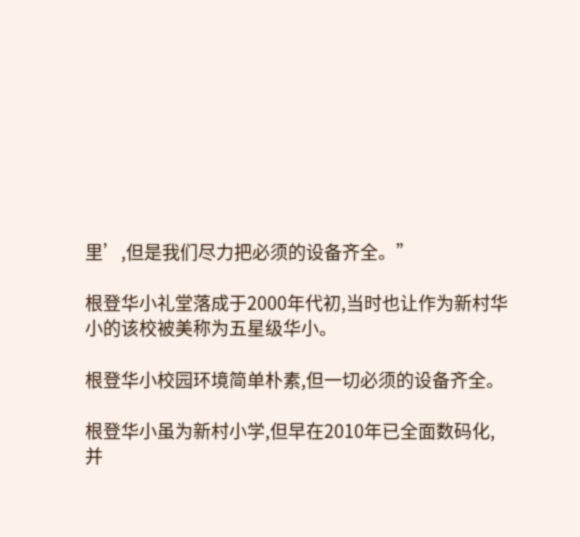里’,但是我们尽力把必须的设备齐全。”

根登华小礼堂落成于2000年代初,当时也让作为新村华小的该校被美称为五星级华小。

根登华小校园环境简单朴素,但一切必须的设备齐全。

根登华小虽为新村小学,但早在2010年已全面数码化,并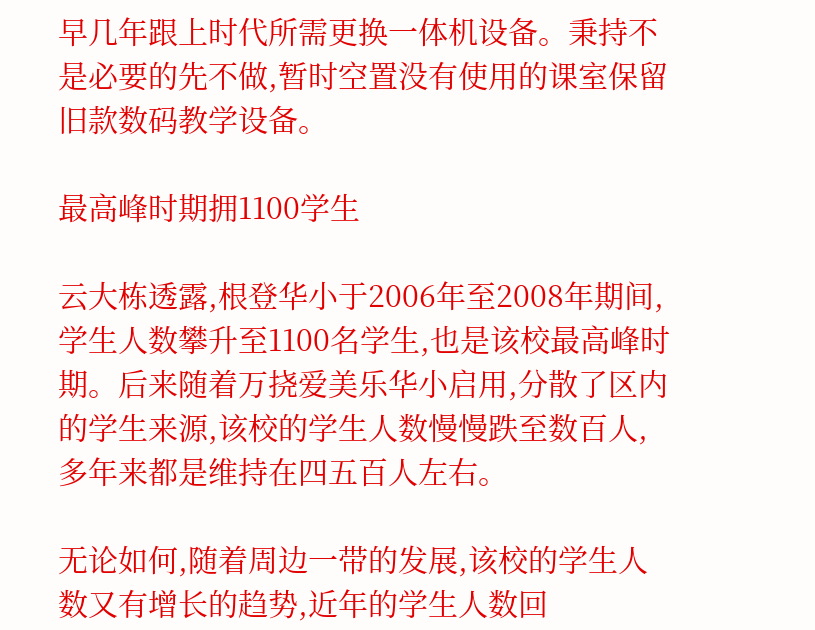早几年跟上时代所需更换一体机设备。秉持不是必要的先不做,暂时空置没有使用的课室保留旧款数码教学设备。

最高峰时期拥1100学生

云大栋透露,根登华小于2006年至2008年期间,学生人数攀升至1100名学生,也是该校最高峰时期。后来随着万挠爱美乐华小启用,分散了区内的学生来源,该校的学生人数慢慢跌至数百人,多年来都是维持在四五百人左右。

无论如何,随着周边一带的发展,该校的学生人数又有增长的趋势,近年的学生人数回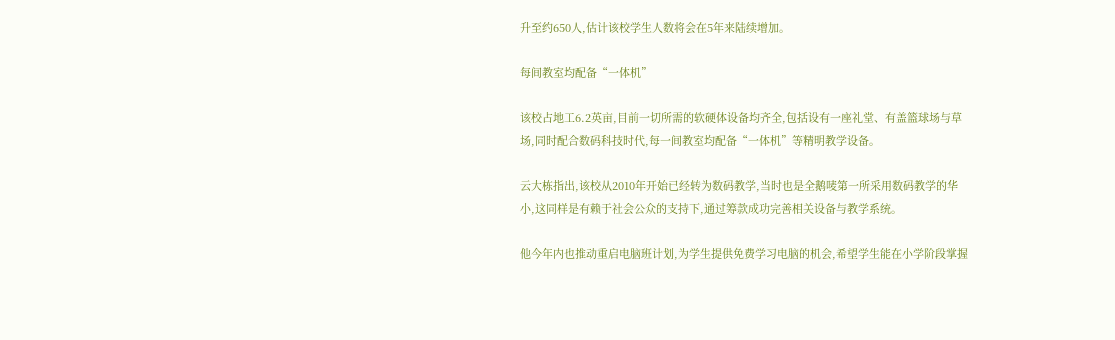升至约650人,估计该校学生人数将会在5年来陆续增加。

每间教室均配备“一体机”

该校占地工6.2英亩,目前一切所需的软硬体设备均齐全,包括设有一座礼堂、有盖篮球场与草场,同时配合数码科技时代,每一间教室均配备“一体机”等精明教学设备。

云大栋指出,该校从2010年开始已经转为数码教学,当时也是全鹅唛第一所采用数码教学的华小,这同样是有赖于社会公众的支持下,通过筹款成功完善相关设备与教学系统。

他今年内也推动重启电脑班计划,为学生提供免费学习电脑的机会,希望学生能在小学阶段掌握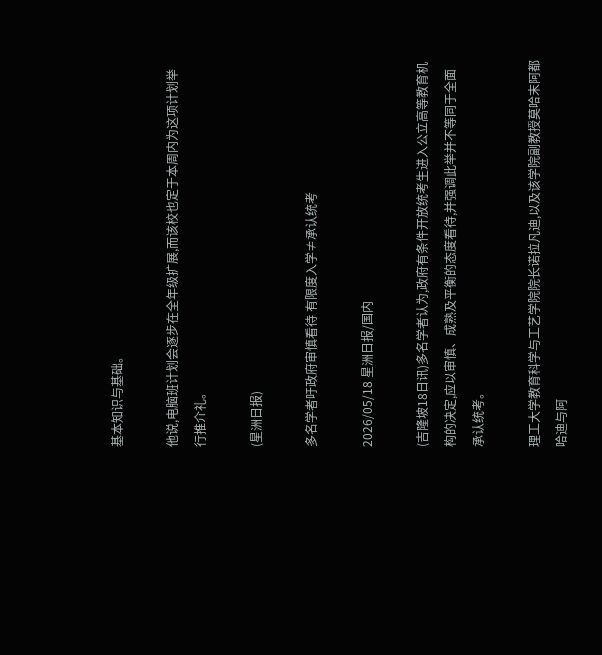基本知识与基础。

他说,电脑班计划会逐步在全年级扩展,而该校也定于本周内为这项计划举行推介礼。

(星洲日报)

多名学者吁政府审慎看待 有限度入学≠承认统考

2026/05/18 星洲日报/国内

(吉隆坡18日讯)多名学者认为,政府有条件开放统考生进入公立高等教育机构的决定,应以审慎、成熟及平衡的态度看待,并强调此举并不等同于全面承认统考。

理工大学教育科学与工艺学院院长诺拉凡迪,以及该学院副教授莫哈末阿都哈迪与阿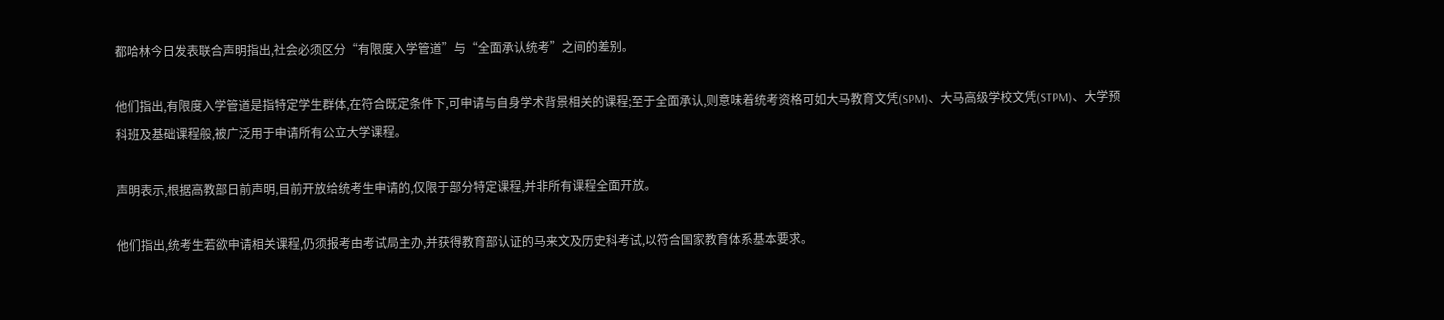都哈林今日发表联合声明指出,社会必须区分“有限度入学管道”与“全面承认统考”之间的差别。

他们指出,有限度入学管道是指特定学生群体,在符合既定条件下,可申请与自身学术背景相关的课程;至于全面承认,则意味着统考资格可如大马教育文凭(SPM)、大马高级学校文凭(STPM)、大学预科班及基础课程般,被广泛用于申请所有公立大学课程。

声明表示,根据高教部日前声明,目前开放给统考生申请的,仅限于部分特定课程,并非所有课程全面开放。

他们指出,统考生若欲申请相关课程,仍须报考由考试局主办,并获得教育部认证的马来文及历史科考试,以符合国家教育体系基本要求。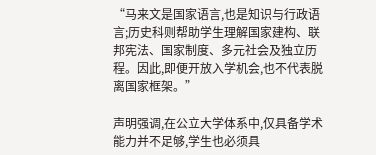“马来文是国家语言,也是知识与行政语言;历史科则帮助学生理解国家建构、联邦宪法、国家制度、多元社会及独立历程。因此,即便开放入学机会,也不代表脱离国家框架。”

声明强调,在公立大学体系中,仅具备学术能力并不足够,学生也必须具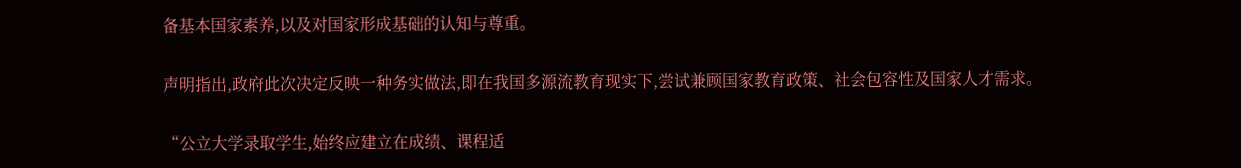备基本国家素养,以及对国家形成基础的认知与尊重。

声明指出,政府此次决定反映一种务实做法,即在我国多源流教育现实下,尝试兼顾国家教育政策、社会包容性及国家人才需求。

“公立大学录取学生,始终应建立在成绩、课程适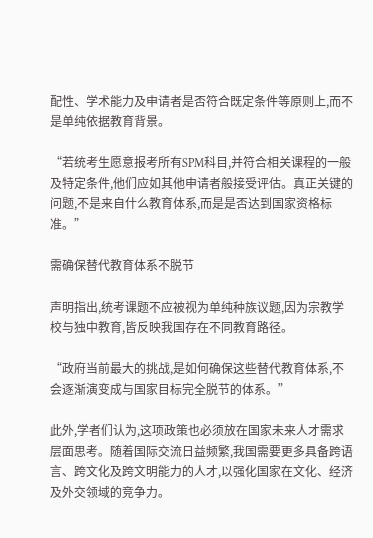配性、学术能力及申请者是否符合既定条件等原则上,而不是单纯依据教育背景。

“若统考生愿意报考所有SPM科目,并符合相关课程的一般及特定条件,他们应如其他申请者般接受评估。真正关键的问题,不是来自什么教育体系,而是是否达到国家资格标准。”

需确保替代教育体系不脱节

声明指出,统考课题不应被视为单纯种族议题,因为宗教学校与独中教育,皆反映我国存在不同教育路径。

“政府当前最大的挑战,是如何确保这些替代教育体系,不会逐渐演变成与国家目标完全脱节的体系。”

此外,学者们认为,这项政策也必须放在国家未来人才需求层面思考。随着国际交流日益频繁,我国需要更多具备跨语言、跨文化及跨文明能力的人才,以强化国家在文化、经济及外交领域的竞争力。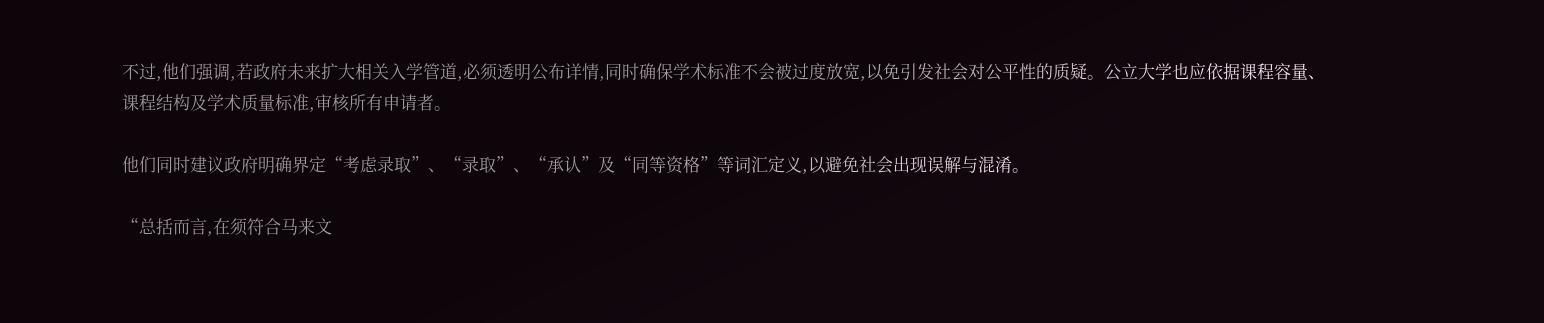不过,他们强调,若政府未来扩大相关入学管道,必须透明公布详情,同时确保学术标准不会被过度放宽,以免引发社会对公平性的质疑。公立大学也应依据课程容量、课程结构及学术质量标准,审核所有申请者。

他们同时建议政府明确界定“考虑录取”、“录取”、“承认”及“同等资格”等词汇定义,以避免社会出现误解与混淆。

“总括而言,在须符合马来文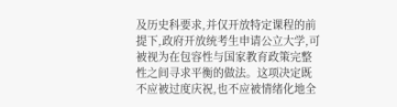及历史科要求,并仅开放特定课程的前提下,政府开放统考生申请公立大学,可被视为在包容性与国家教育政策完整性之间寻求平衡的做法。这项决定既不应被过度庆祝,也不应被情绪化地全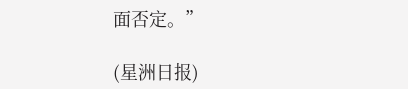面否定。”

(星洲日报)